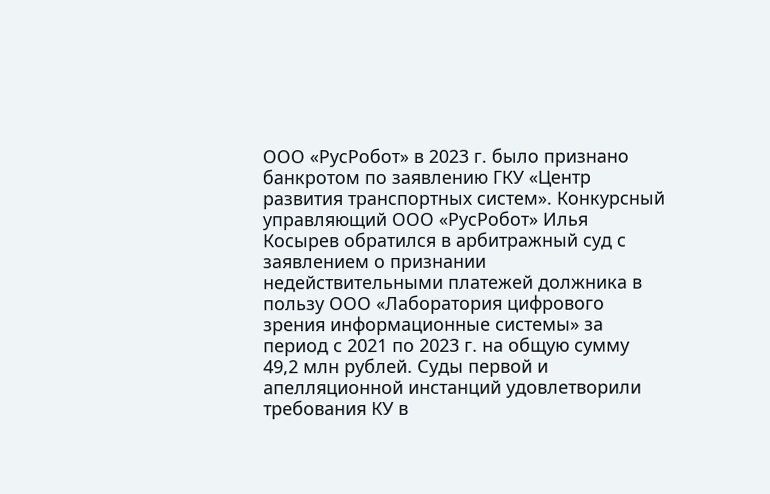ООО «РусРобот» в 2023 г. было признано банкротом по заявлению ГКУ «Центр развития транспортных систем». Конкурсный управляющий ООО «РусРобот» Илья Косырев обратился в арбитражный суд с заявлением о признании недействительными платежей должника в пользу ООО «Лаборатория цифрового зрения информационные системы» за период с 2021 по 2023 г. на общую сумму 49,2 млн рублей. Суды первой и апелляционной инстанций удовлетворили требования КУ в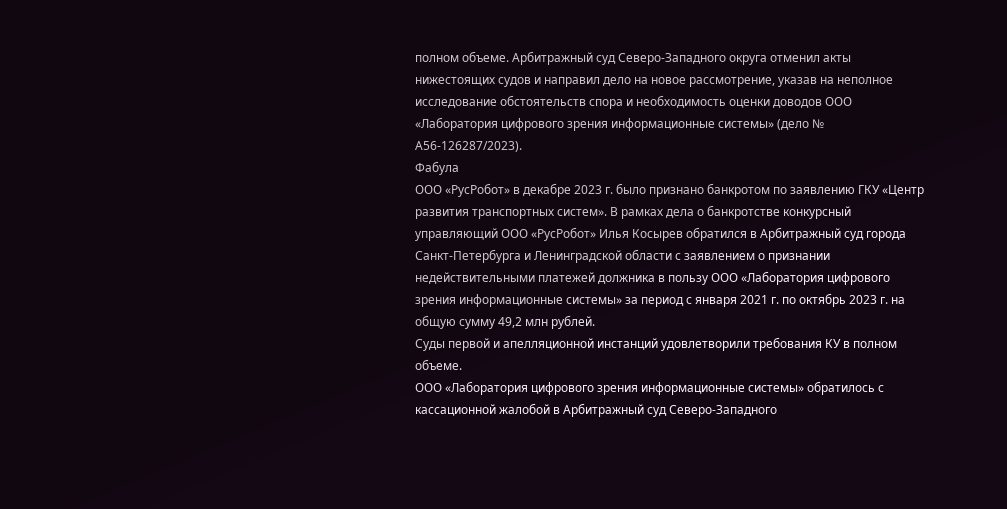полном объеме. Арбитражный суд Северо-Западного округа отменил акты нижестоящих судов и направил дело на новое рассмотрение, указав на неполное исследование обстоятельств спора и необходимость оценки доводов ООО «Лаборатория цифрового зрения информационные системы» (дело № А56-126287/2023).
Фабула
ООО «РусРобот» в декабре 2023 г. было признано банкротом по заявлению ГКУ «Центр развития транспортных систем». В рамках дела о банкротстве конкурсный управляющий ООО «РусРобот» Илья Косырев обратился в Арбитражный суд города Санкт-Петербурга и Ленинградской области с заявлением о признании недействительными платежей должника в пользу ООО «Лаборатория цифрового зрения информационные системы» за период с января 2021 г. по октябрь 2023 г. на общую сумму 49,2 млн рублей.
Суды первой и апелляционной инстанций удовлетворили требования КУ в полном объеме.
ООО «Лаборатория цифрового зрения информационные системы» обратилось с кассационной жалобой в Арбитражный суд Северо-Западного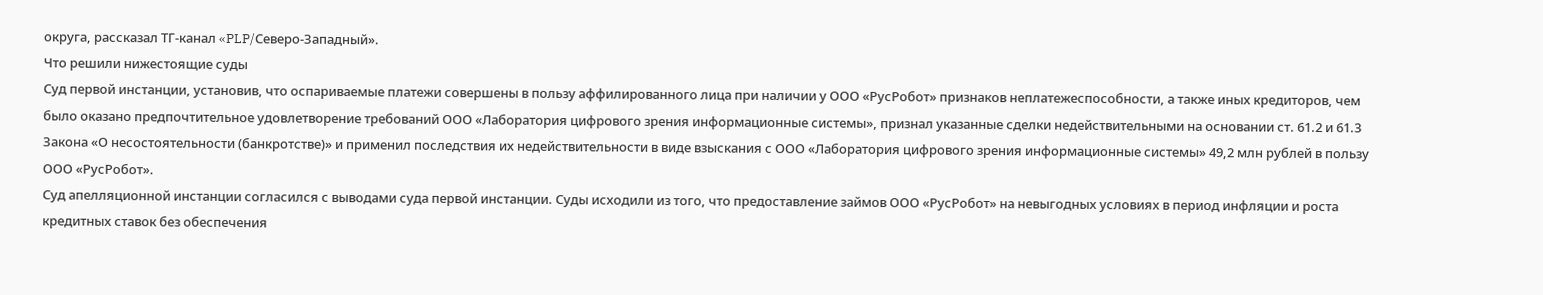округа, рассказал ТГ-канал «PLP/Северо-Западный».
Что решили нижестоящие суды
Суд первой инстанции, установив, что оспариваемые платежи совершены в пользу аффилированного лица при наличии у ООО «РусРобот» признаков неплатежеспособности, а также иных кредиторов, чем было оказано предпочтительное удовлетворение требований ООО «Лаборатория цифрового зрения информационные системы», признал указанные сделки недействительными на основании ст. 61.2 и 61.3 Закона «О несостоятельности (банкротстве)» и применил последствия их недействительности в виде взыскания с ООО «Лаборатория цифрового зрения информационные системы» 49,2 млн рублей в пользу ООО «РусРобот».
Суд апелляционной инстанции согласился с выводами суда первой инстанции. Суды исходили из того, что предоставление займов ООО «РусРобот» на невыгодных условиях в период инфляции и роста кредитных ставок без обеспечения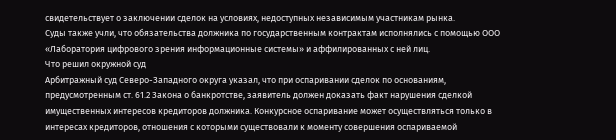свидетельствует о заключении сделок на условиях, недоступных независимым участникам рынка.
Суды также учли, что обязательства должника по государственным контрактам исполнялись с помощью ООО «Лаборатория цифрового зрения информационные системы» и аффилированных с ней лиц.
Что решил окружной суд
Арбитражный суд Северо-Западного округа указал, что при оспаривании сделок по основаниям, предусмотренным ст. 61.2 Закона о банкротстве, заявитель должен доказать факт нарушения сделкой имущественных интересов кредиторов должника. Конкурсное оспаривание может осуществляться только в интересах кредиторов, отношения с которыми существовали к моменту совершения оспариваемой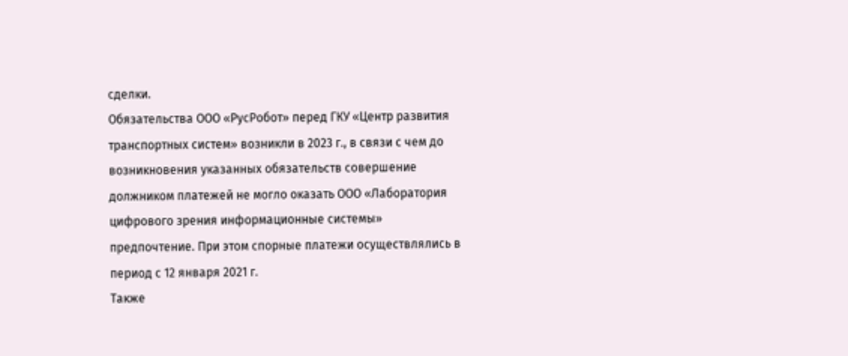сделки.
Обязательства ООО «РусРобот» перед ГКУ «Центр развития транспортных систем» возникли в 2023 г., в связи с чем до возникновения указанных обязательств совершение должником платежей не могло оказать ООО «Лаборатория цифрового зрения информационные системы» предпочтение. При этом спорные платежи осуществлялись в период с 12 января 2021 г.
Также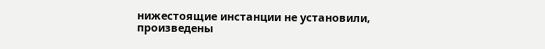нижестоящие инстанции не установили, произведены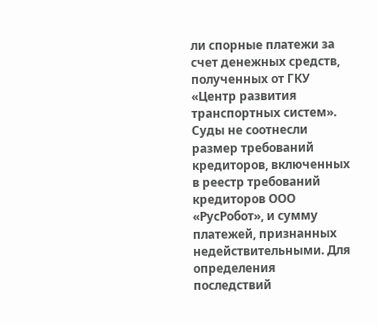ли спорные платежи за счет денежных средств, полученных от ГКУ «Центр развития транспортных систем».
Суды не соотнесли размер требований кредиторов, включенных в реестр требований кредиторов ООО «РусРобот», и сумму платежей, признанных недействительными. Для определения последствий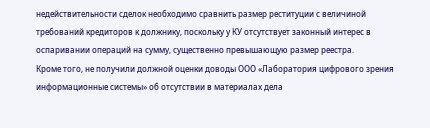недействительности сделок необходимо сравнить размер реституции с величиной требований кредиторов к должнику, поскольку у КУ отсутствует законный интерес в оспаривании операций на сумму, существенно превышающую размер реестра.
Кроме того, не получили должной оценки доводы ООО «Лаборатория цифрового зрения информационные системы» об отсутствии в материалах дела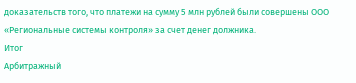доказательств того, что платежи на сумму 5 млн рублей были совершены ООО «Региональные системы контроля» за счет денег должника.
Итог
Арбитражный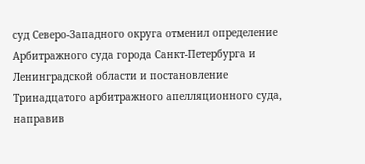суд Северо-Западного округа отменил определение Арбитражного суда города Санкт-Петербурга и Ленинградской области и постановление Тринадцатого арбитражного апелляционного суда, направив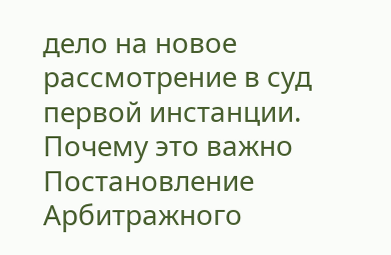дело на новое рассмотрение в суд первой инстанции.
Почему это важно
Постановление Арбитражного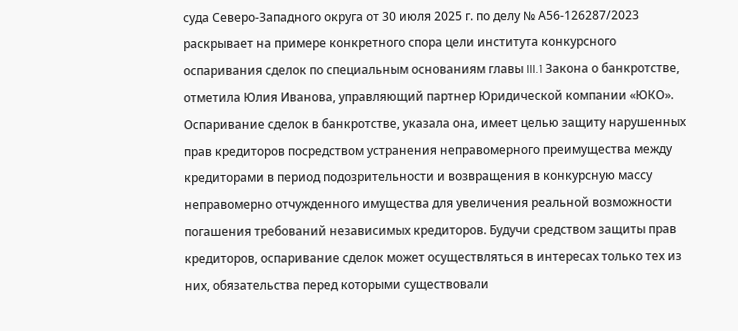суда Северо-Западного округа от 30 июля 2025 г. по делу № А56-126287/2023 раскрывает на примере конкретного спора цели института конкурсного оспаривания сделок по специальным основаниям главы III.1 Закона о банкротстве, отметила Юлия Иванова, управляющий партнер Юридической компании «ЮКО».
Оспаривание сделок в банкротстве, указала она, имеет целью защиту нарушенных прав кредиторов посредством устранения неправомерного преимущества между кредиторами в период подозрительности и возвращения в конкурсную массу неправомерно отчужденного имущества для увеличения реальной возможности погашения требований независимых кредиторов. Будучи средством защиты прав кредиторов, оспаривание сделок может осуществляться в интересах только тех из них, обязательства перед которыми существовали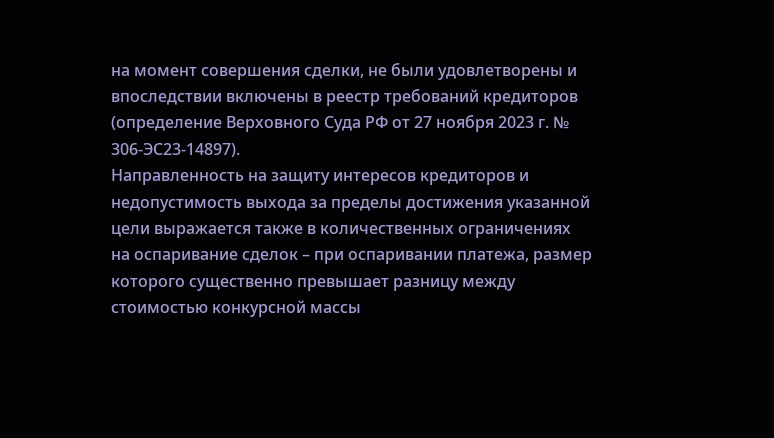на момент совершения сделки, не были удовлетворены и впоследствии включены в реестр требований кредиторов (определение Верховного Суда РФ от 27 ноября 2023 г. № 306-ЭС23-14897).
Направленность на защиту интересов кредиторов и недопустимость выхода за пределы достижения указанной цели выражается также в количественных ограничениях на оспаривание сделок – при оспаривании платежа, размер которого существенно превышает разницу между стоимостью конкурсной массы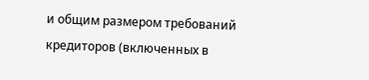и общим размером требований кредиторов (включенных в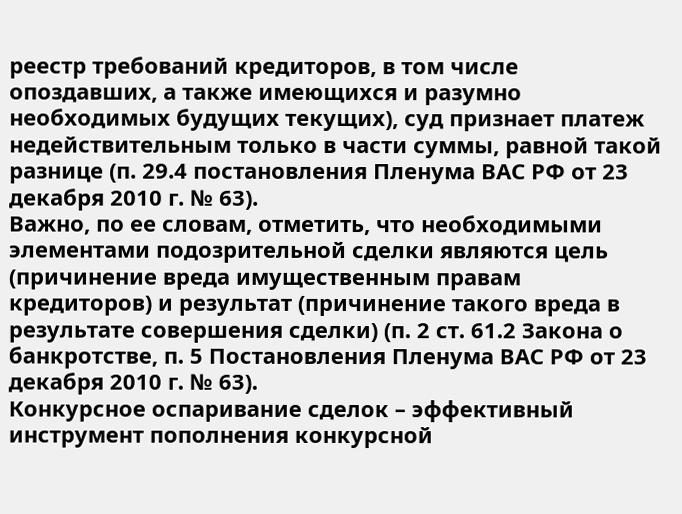реестр требований кредиторов, в том числе опоздавших, а также имеющихся и разумно необходимых будущих текущих), суд признает платеж недействительным только в части суммы, равной такой разнице (п. 29.4 постановления Пленума ВАС РФ от 23 декабря 2010 г. № 63).
Важно, по ее словам, отметить, что необходимыми элементами подозрительной сделки являются цель (причинение вреда имущественным правам кредиторов) и результат (причинение такого вреда в результате совершения сделки) (п. 2 ст. 61.2 Закона о банкротстве, п. 5 Постановления Пленума ВАС РФ от 23 декабря 2010 г. № 63).
Конкурсное оспаривание сделок – эффективный инструмент пополнения конкурсной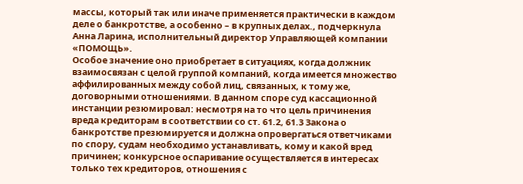массы, который так или иначе применяется практически в каждом деле о банкротстве, а особенно – в крупных делах., подчеркнула Анна Ларина, исполнительный директор Управляющей компании «ПОМОЩЬ».
Особое значение оно приобретает в ситуациях, когда должник взаимосвязан с целой группой компаний, когда имеется множество аффилированных между собой лиц, связанных, к тому же, договорными отношениями. В данном споре суд кассационной инстанции резюмировал: несмотря на то что цель причинения вреда кредиторам в соответствии со ст. 61.2, 61.3 Закона о банкротстве презюмируется и должна опровергаться ответчиками по спору, судам необходимо устанавливать, кому и какой вред причинен; конкурсное оспаривание осуществляется в интересах только тех кредиторов, отношения с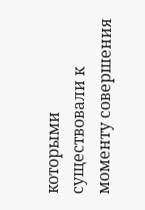которыми существовали к моменту совершения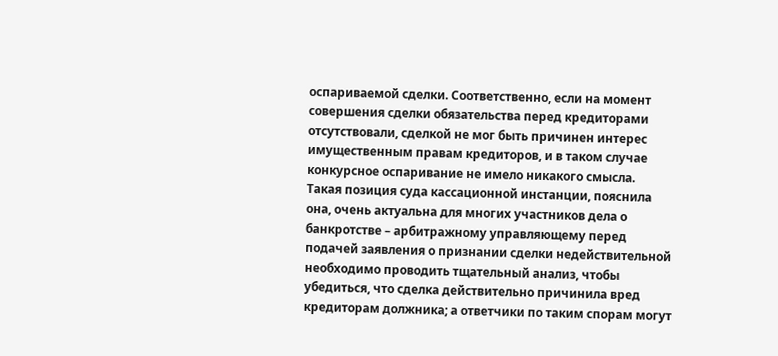оспариваемой сделки. Соответственно, если на момент совершения сделки обязательства перед кредиторами отсутствовали, сделкой не мог быть причинен интерес имущественным правам кредиторов, и в таком случае конкурсное оспаривание не имело никакого смысла.
Такая позиция суда кассационной инстанции, пояснила она, очень актуальна для многих участников дела о банкротстве – арбитражному управляющему перед подачей заявления о признании сделки недействительной необходимо проводить тщательный анализ, чтобы убедиться, что сделка действительно причинила вред кредиторам должника; а ответчики по таким спорам могут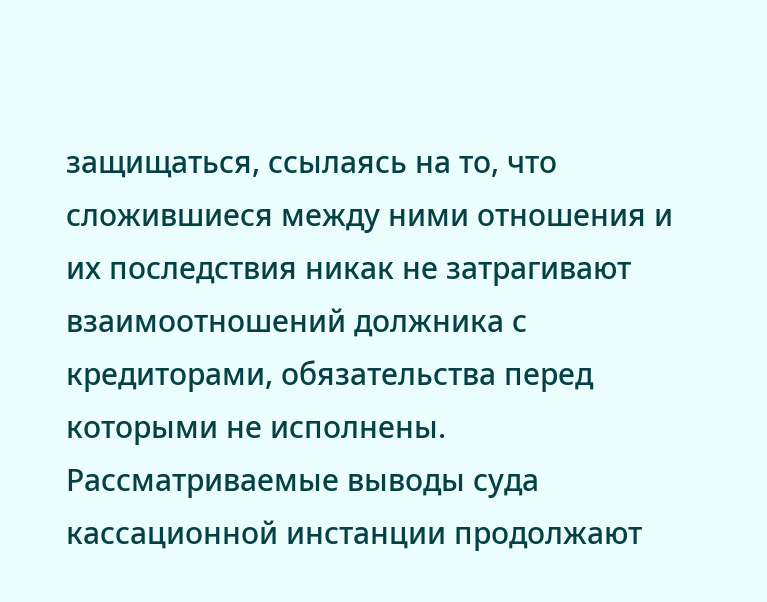защищаться, ссылаясь на то, что сложившиеся между ними отношения и их последствия никак не затрагивают взаимоотношений должника с кредиторами, обязательства перед которыми не исполнены.
Рассматриваемые выводы суда кассационной инстанции продолжают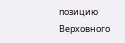позицию Верховного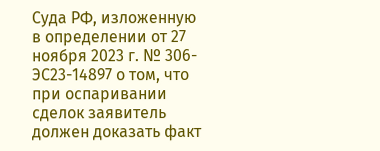Суда РФ, изложенную в определении от 27 ноября 2023 г. № 306-ЭС23-14897 о том, что при оспаривании сделок заявитель должен доказать факт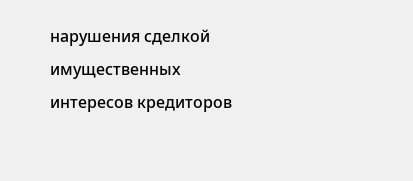нарушения сделкой имущественных интересов кредиторов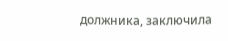должника, заключила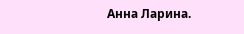Анна Ларина.